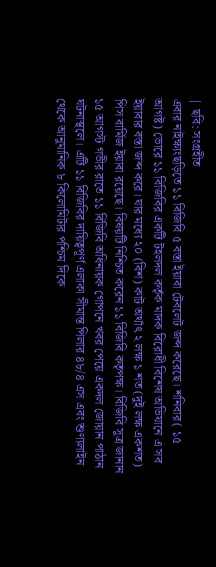| ছবি: সংগ্রহীত
এবার নাইক্ষ্যংছড়িতে ১১ বিজিবি ৫ বস্তা ইয়াবা টেবলেট জব্দ করেছে। শনিবার( ১৫ আগষ্ট) ভোরে ১১ বিজিবির একটি টহলদল কর্তৃক মাদক বিরোধী বিশেষ অভিযানে এ সব ইয়াবার বস্তা জব্দ করে। যার মধ্যে ২০ (বিশ) কাট অর্থাৎ ২ লক্ষ ১ শত (দুই লক্ষ একশত) পিস বার্মিজ ইয়াবা রয়েছে। বিষয়টি নিশ্চিত করেন ১১ বিজিবি কতৃপক্ষ। বিজিবি সুত্র জানান ১৫ আগস্ট গভীর রাতে ১১ বিজিবি অধিনায়ক গোপনে খবর পেয়ে একদল জোয়ান পাঠান ঘটনাস্থলে। এটি ১১ বিজিবির দায়িত্বপূর্ণ এলাকা সীমান্ত পিলার ৪৮/৪ এস এবং শুণ্যলাইন থেকে আনুমানিক ৮ কিলোমিটার পশ্চিম দিকে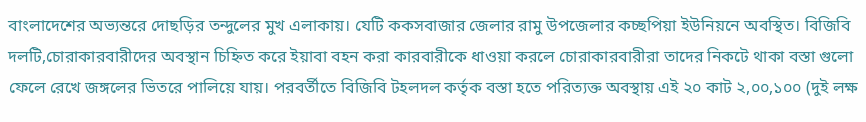বাংলাদেশের অভ্যন্তরে দোছড়ির তন্দুলের মুখ এলাকায়। যেটি ককসবাজার জেলার রামু উপজেলার কচ্ছপিয়া ইউনিয়নে অবস্থিত। বিজিবি দলটি,চোরাকারবারীদের অবস্থান চিহ্নিত করে ইয়াবা বহন করা কারবারীকে ধাওয়া করলে চোরাকারবারীরা তাদের নিকটে থাকা বস্তা গুলো ফেলে রেখে জঙ্গলের ভিতরে পালিয়ে যায়। পরবর্তীতে বিজিবি টহলদল কর্তৃক বস্তা হতে পরিত্যক্ত অবস্থায় এই ২০ কাট ২,০০,১০০ (দুই লক্ষ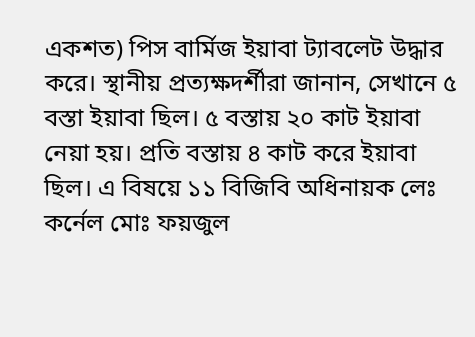একশত) পিস বার্মিজ ইয়াবা ট্যাবলেট উদ্ধার করে। স্থানীয় প্রত্যক্ষদর্শীরা জানান, সেখানে ৫ বস্তা ইয়াবা ছিল। ৫ বস্তায় ২০ কাট ইয়াবা নেয়া হয়। প্রতি বস্তায় ৪ কাট করে ইয়াবা ছিল। এ বিষয়ে ১১ বিজিবি অধিনায়ক লেঃ কর্নেল মোঃ ফয়জুল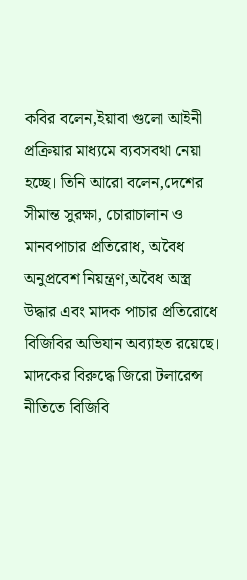কবির বলেন,ইয়াবা গুলো আইনী প্রক্রিয়ার মাধ্যমে ব্যবসবথা নেয়া হচ্ছে। তিনি আরো বলেন,দেশের সীমান্ত সুরক্ষা, চোরাচালান ও মানবপাচার প্রতিরোধ, অবৈধ অনুপ্রবেশ নিয়ন্ত্রণ,অবৈধ অস্ত্র উদ্ধার এবং মাদক পাচার প্রতিরোধে বিজিবির অভিযান অব্যাহত রয়েছে। মাদকের বিরুদ্ধে জিরো টলারেন্স নীতিতে বিজিবি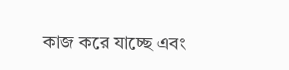কাজ করে যাচ্ছে এবং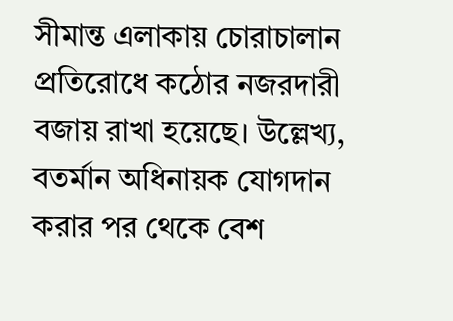সীমান্ত এলাকায় চোরাচালান প্রতিরোধে কঠোর নজরদারী বজায় রাখা হয়েছে। উল্লেখ্য, বতর্মান অধিনায়ক যোগদান করার পর থেকে বেশ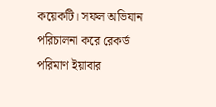কয়েকটি। সফল অভিযান পরিচালনা করে রেকর্ড পরিমাণ ইয়াবার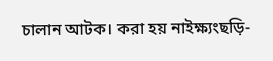চালান আটক। করা হয় নাইক্ষ্যংছড়ি-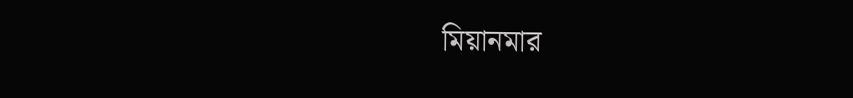মিয়ানমার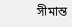সীমান্ত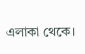এলাকা থেকে।